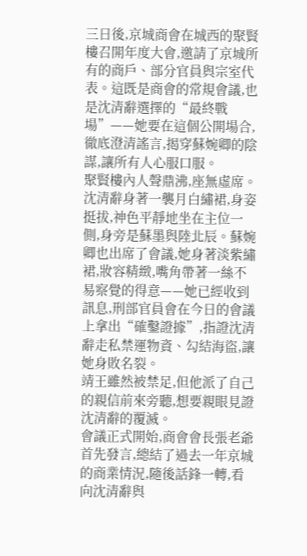三日後,京城商會在城西的聚賢樓召開年度大會,邀請了京城所有的商戶、部分官員與宗室代表。這既是商會的常規會議,也是沈清辭選擇的“最終戰場”——她要在這個公開場合,徹底澄清謠言,揭穿蘇婉卿的陰謀,讓所有人心服口服。
聚賢樓內人聲鼎沸,座無虛席。沈清辭身著一襲月白繡裙,身姿挺拔,神色平靜地坐在主位一側,身旁是蘇墨與陸北辰。蘇婉卿也出席了會議,她身著淡紫繡裙,妝容精緻,嘴角帶著一絲不易察覺的得意——她已經收到訊息,刑部官員會在今日的會議上拿出“確鑿證據”,指證沈清辭走私禁運物資、勾結海盜,讓她身敗名裂。
靖王雖然被禁足,但他派了自己的親信前來旁聽,想要親眼見證沈清辭的覆滅。
會議正式開始,商會會長張老爺首先發言,總結了過去一年京城的商業情況,隨後話鋒一轉,看向沈清辭與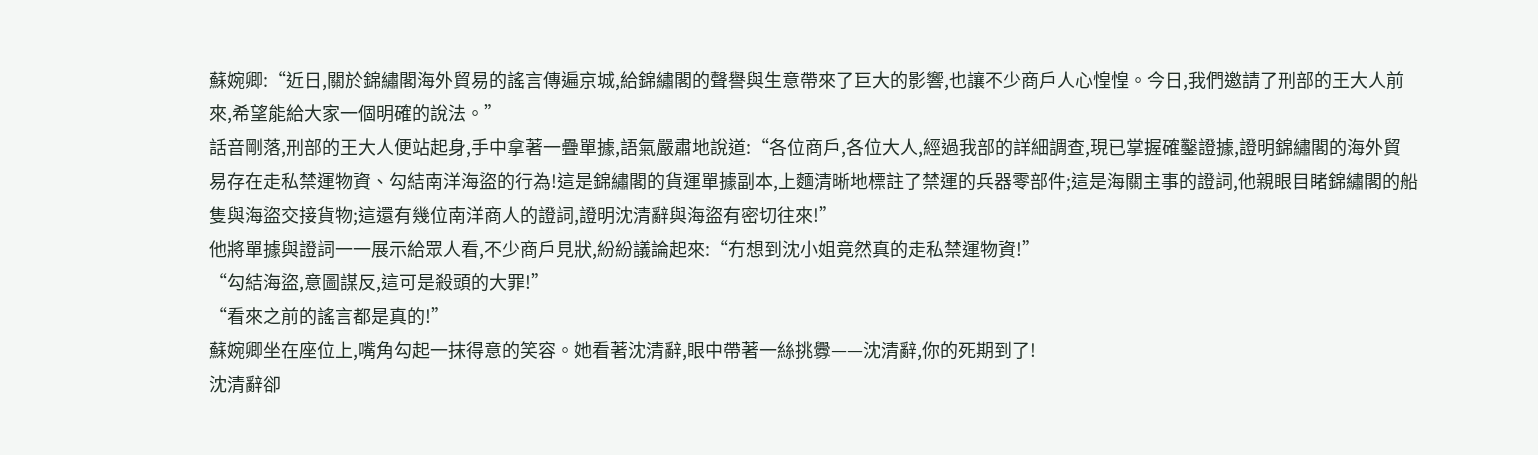蘇婉卿:“近日,關於錦繡閣海外貿易的謠言傳遍京城,給錦繡閣的聲譽與生意帶來了巨大的影響,也讓不少商戶人心惶惶。今日,我們邀請了刑部的王大人前來,希望能給大家一個明確的說法。”
話音剛落,刑部的王大人便站起身,手中拿著一疊單據,語氣嚴肅地說道:“各位商戶,各位大人,經過我部的詳細調查,現已掌握確鑿證據,證明錦繡閣的海外貿易存在走私禁運物資、勾結南洋海盜的行為!這是錦繡閣的貨運單據副本,上麵清晰地標註了禁運的兵器零部件;這是海關主事的證詞,他親眼目睹錦繡閣的船隻與海盜交接貨物;這還有幾位南洋商人的證詞,證明沈清辭與海盜有密切往來!”
他將單據與證詞一一展示給眾人看,不少商戶見狀,紛紛議論起來:“冇想到沈小姐竟然真的走私禁運物資!”
“勾結海盜,意圖謀反,這可是殺頭的大罪!”
“看來之前的謠言都是真的!”
蘇婉卿坐在座位上,嘴角勾起一抹得意的笑容。她看著沈清辭,眼中帶著一絲挑釁——沈清辭,你的死期到了!
沈清辭卻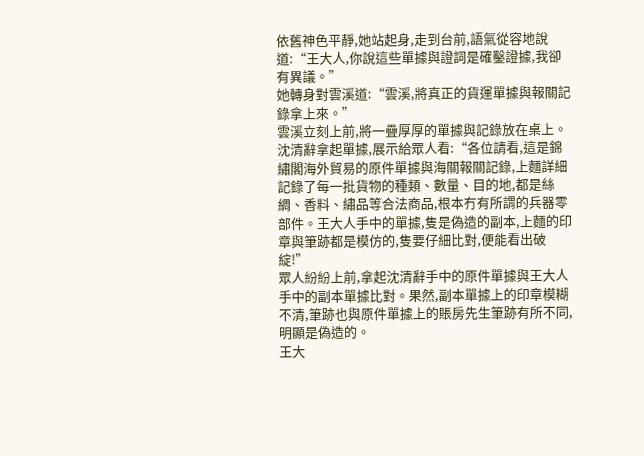依舊神色平靜,她站起身,走到台前,語氣從容地說道:“王大人,你說這些單據與證詞是確鑿證據,我卻有異議。”
她轉身對雲溪道:“雲溪,將真正的貨運單據與報關記錄拿上來。”
雲溪立刻上前,將一疊厚厚的單據與記錄放在桌上。沈清辭拿起單據,展示給眾人看:“各位請看,這是錦繡閣海外貿易的原件單據與海關報關記錄,上麵詳細記錄了每一批貨物的種類、數量、目的地,都是絲綢、香料、繡品等合法商品,根本冇有所謂的兵器零部件。王大人手中的單據,隻是偽造的副本,上麵的印章與筆跡都是模仿的,隻要仔細比對,便能看出破綻!”
眾人紛紛上前,拿起沈清辭手中的原件單據與王大人手中的副本單據比對。果然,副本單據上的印章模糊不清,筆跡也與原件單據上的賬房先生筆跡有所不同,明顯是偽造的。
王大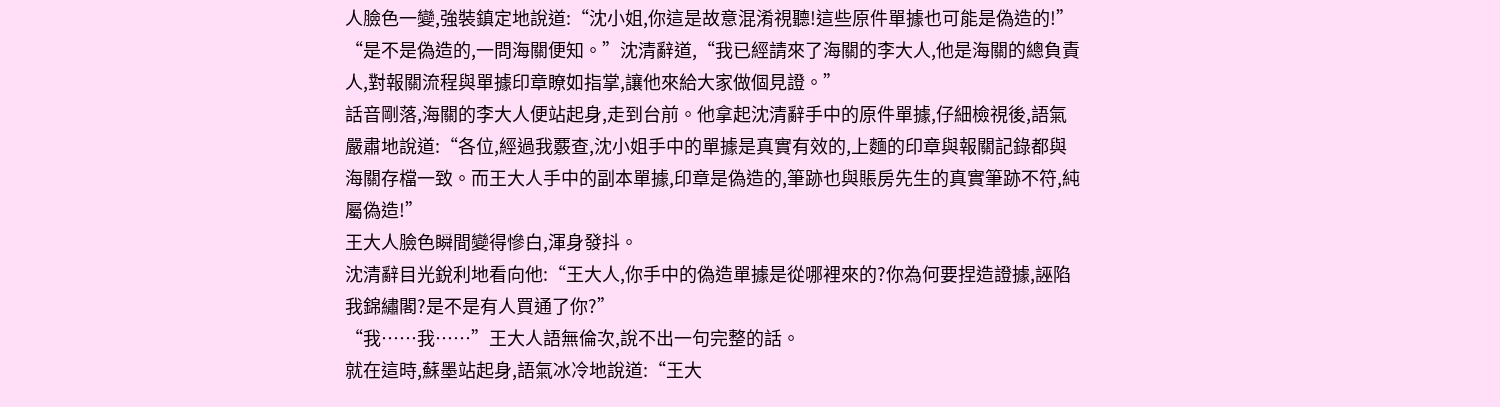人臉色一變,強裝鎮定地說道:“沈小姐,你這是故意混淆視聽!這些原件單據也可能是偽造的!”
“是不是偽造的,一問海關便知。”沈清辭道,“我已經請來了海關的李大人,他是海關的總負責人,對報關流程與單據印章瞭如指掌,讓他來給大家做個見證。”
話音剛落,海關的李大人便站起身,走到台前。他拿起沈清辭手中的原件單據,仔細檢視後,語氣嚴肅地說道:“各位,經過我覈查,沈小姐手中的單據是真實有效的,上麵的印章與報關記錄都與海關存檔一致。而王大人手中的副本單據,印章是偽造的,筆跡也與賬房先生的真實筆跡不符,純屬偽造!”
王大人臉色瞬間變得慘白,渾身發抖。
沈清辭目光銳利地看向他:“王大人,你手中的偽造單據是從哪裡來的?你為何要捏造證據,誣陷我錦繡閣?是不是有人買通了你?”
“我……我……”王大人語無倫次,說不出一句完整的話。
就在這時,蘇墨站起身,語氣冰冷地說道:“王大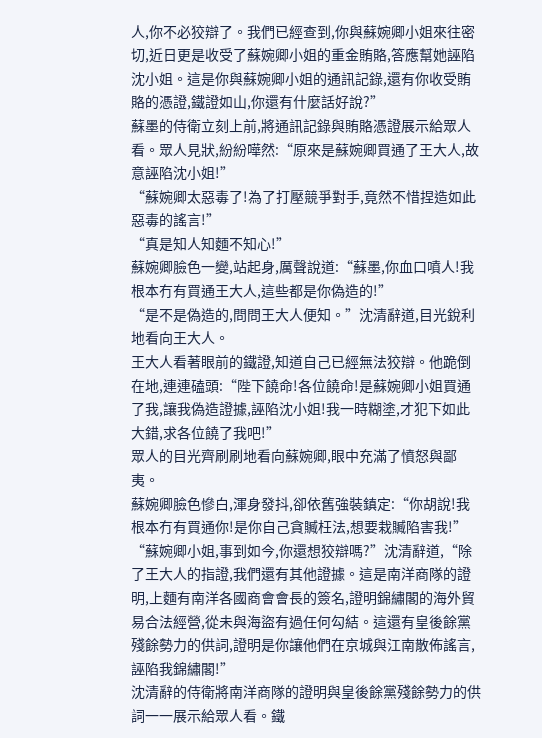人,你不必狡辯了。我們已經查到,你與蘇婉卿小姐來往密切,近日更是收受了蘇婉卿小姐的重金賄賂,答應幫她誣陷沈小姐。這是你與蘇婉卿小姐的通訊記錄,還有你收受賄賂的憑證,鐵證如山,你還有什麼話好說?”
蘇墨的侍衛立刻上前,將通訊記錄與賄賂憑證展示給眾人看。眾人見狀,紛紛嘩然:“原來是蘇婉卿買通了王大人,故意誣陷沈小姐!”
“蘇婉卿太惡毒了!為了打壓競爭對手,竟然不惜捏造如此惡毒的謠言!”
“真是知人知麵不知心!”
蘇婉卿臉色一變,站起身,厲聲說道:“蘇墨,你血口噴人!我根本冇有買通王大人,這些都是你偽造的!”
“是不是偽造的,問問王大人便知。”沈清辭道,目光銳利地看向王大人。
王大人看著眼前的鐵證,知道自己已經無法狡辯。他跪倒在地,連連磕頭:“陛下饒命!各位饒命!是蘇婉卿小姐買通了我,讓我偽造證據,誣陷沈小姐!我一時糊塗,才犯下如此大錯,求各位饒了我吧!”
眾人的目光齊刷刷地看向蘇婉卿,眼中充滿了憤怒與鄙夷。
蘇婉卿臉色慘白,渾身發抖,卻依舊強裝鎮定:“你胡說!我根本冇有買通你!是你自己貪贓枉法,想要栽贓陷害我!”
“蘇婉卿小姐,事到如今,你還想狡辯嗎?”沈清辭道,“除了王大人的指證,我們還有其他證據。這是南洋商隊的證明,上麵有南洋各國商會會長的簽名,證明錦繡閣的海外貿易合法經營,從未與海盜有過任何勾結。這還有皇後餘黨殘餘勢力的供詞,證明是你讓他們在京城與江南散佈謠言,誣陷我錦繡閣!”
沈清辭的侍衛將南洋商隊的證明與皇後餘黨殘餘勢力的供詞一一展示給眾人看。鐵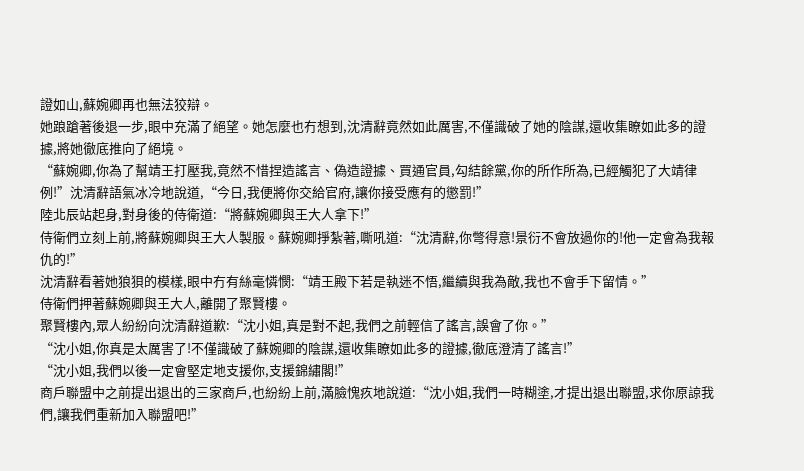證如山,蘇婉卿再也無法狡辯。
她踉蹌著後退一步,眼中充滿了絕望。她怎麼也冇想到,沈清辭竟然如此厲害,不僅識破了她的陰謀,還收集瞭如此多的證據,將她徹底推向了絕境。
“蘇婉卿,你為了幫靖王打壓我,竟然不惜捏造謠言、偽造證據、買通官員,勾結餘黨,你的所作所為,已經觸犯了大靖律例!”沈清辭語氣冰冷地說道,“今日,我便將你交給官府,讓你接受應有的懲罰!”
陸北辰站起身,對身後的侍衛道:“將蘇婉卿與王大人拿下!”
侍衛們立刻上前,將蘇婉卿與王大人製服。蘇婉卿掙紮著,嘶吼道:“沈清辭,你彆得意!景衍不會放過你的!他一定會為我報仇的!”
沈清辭看著她狼狽的模樣,眼中冇有絲毫憐憫:“靖王殿下若是執迷不悟,繼續與我為敵,我也不會手下留情。”
侍衛們押著蘇婉卿與王大人,離開了聚賢樓。
聚賢樓內,眾人紛紛向沈清辭道歉:“沈小姐,真是對不起,我們之前輕信了謠言,誤會了你。”
“沈小姐,你真是太厲害了!不僅識破了蘇婉卿的陰謀,還收集瞭如此多的證據,徹底澄清了謠言!”
“沈小姐,我們以後一定會堅定地支援你,支援錦繡閣!”
商戶聯盟中之前提出退出的三家商戶,也紛紛上前,滿臉愧疚地說道:“沈小姐,我們一時糊塗,才提出退出聯盟,求你原諒我們,讓我們重新加入聯盟吧!”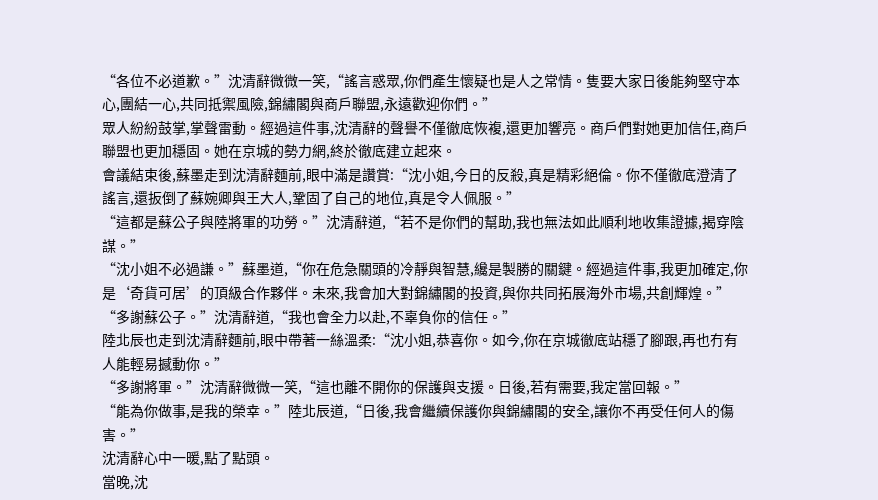“各位不必道歉。”沈清辭微微一笑,“謠言惑眾,你們產生懷疑也是人之常情。隻要大家日後能夠堅守本心,團結一心,共同抵禦風險,錦繡閣與商戶聯盟,永遠歡迎你們。”
眾人紛紛鼓掌,掌聲雷動。經過這件事,沈清辭的聲譽不僅徹底恢複,還更加響亮。商戶們對她更加信任,商戶聯盟也更加穩固。她在京城的勢力網,終於徹底建立起來。
會議結束後,蘇墨走到沈清辭麵前,眼中滿是讚賞:“沈小姐,今日的反殺,真是精彩絕倫。你不僅徹底澄清了謠言,還扳倒了蘇婉卿與王大人,鞏固了自己的地位,真是令人佩服。”
“這都是蘇公子與陸將軍的功勞。”沈清辭道,“若不是你們的幫助,我也無法如此順利地收集證據,揭穿陰謀。”
“沈小姐不必過謙。”蘇墨道,“你在危急關頭的冷靜與智慧,纔是製勝的關鍵。經過這件事,我更加確定,你是‘奇貨可居’的頂級合作夥伴。未來,我會加大對錦繡閣的投資,與你共同拓展海外市場,共創輝煌。”
“多謝蘇公子。”沈清辭道,“我也會全力以赴,不辜負你的信任。”
陸北辰也走到沈清辭麵前,眼中帶著一絲溫柔:“沈小姐,恭喜你。如今,你在京城徹底站穩了腳跟,再也冇有人能輕易撼動你。”
“多謝將軍。”沈清辭微微一笑,“這也離不開你的保護與支援。日後,若有需要,我定當回報。”
“能為你做事,是我的榮幸。”陸北辰道,“日後,我會繼續保護你與錦繡閣的安全,讓你不再受任何人的傷害。”
沈清辭心中一暖,點了點頭。
當晚,沈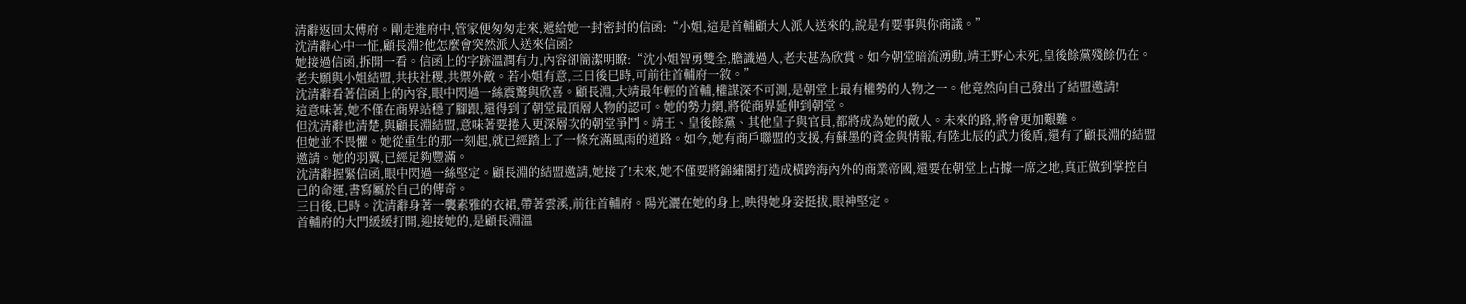清辭返回太傅府。剛走進府中,管家便匆匆走來,遞給她一封密封的信函:“小姐,這是首輔顧大人派人送來的,說是有要事與你商議。”
沈清辭心中一怔,顧長淵?他怎麼會突然派人送來信函?
她接過信函,拆開一看。信函上的字跡溫潤有力,內容卻簡潔明瞭:“沈小姐智勇雙全,膽識過人,老夫甚為欣賞。如今朝堂暗流湧動,靖王野心未死,皇後餘黨殘餘仍在。老夫願與小姐結盟,共扶社稷,共禦外敵。若小姐有意,三日後巳時,可前往首輔府一敘。”
沈清辭看著信函上的內容,眼中閃過一絲震驚與欣喜。顧長淵,大靖最年輕的首輔,權謀深不可測,是朝堂上最有權勢的人物之一。他竟然向自己發出了結盟邀請!
這意味著,她不僅在商界站穩了腳跟,還得到了朝堂最頂層人物的認可。她的勢力網,將從商界延伸到朝堂。
但沈清辭也清楚,與顧長淵結盟,意味著要捲入更深層次的朝堂爭鬥。靖王、皇後餘黨、其他皇子與官員,都將成為她的敵人。未來的路,將會更加艱難。
但她並不畏懼。她從重生的那一刻起,就已經踏上了一條充滿風雨的道路。如今,她有商戶聯盟的支援,有蘇墨的資金與情報,有陸北辰的武力後盾,還有了顧長淵的結盟邀請。她的羽翼,已經足夠豐滿。
沈清辭握緊信函,眼中閃過一絲堅定。顧長淵的結盟邀請,她接了!未來,她不僅要將錦繡閣打造成橫跨海內外的商業帝國,還要在朝堂上占據一席之地,真正做到掌控自己的命運,書寫屬於自己的傳奇。
三日後,巳時。沈清辭身著一襲素雅的衣裙,帶著雲溪,前往首輔府。陽光灑在她的身上,映得她身姿挺拔,眼神堅定。
首輔府的大門緩緩打開,迎接她的,是顧長淵溫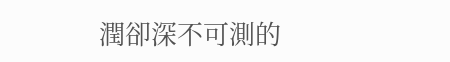潤卻深不可測的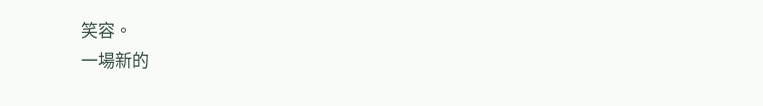笑容。
一場新的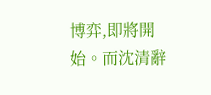博弈,即將開始。而沈清辭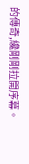的傳奇,纔剛剛拉開序幕。